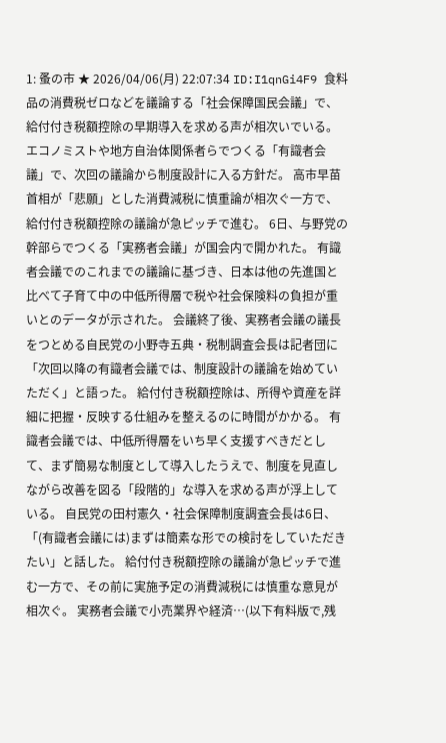1: 蚤の市 ★ 2026/04/06(月) 22:07:34 ID:I1qnGi4F9 食料品の消費税ゼロなどを議論する「社会保障国民会議」で、給付付き税額控除の早期導入を求める声が相次いでいる。 エコノミストや地方自治体関係者らでつくる「有識者会議」で、次回の議論から制度設計に入る方針だ。 高市早苗首相が「悲願」とした消費減税に慎重論が相次ぐ一方で、給付付き税額控除の議論が急ピッチで進む。 6日、与野党の幹部らでつくる「実務者会議」が国会内で開かれた。 有識者会議でのこれまでの議論に基づき、日本は他の先進国と比べて子育て中の中低所得層で税や社会保険料の負担が重いとのデータが示された。 会議終了後、実務者会議の議長をつとめる自民党の小野寺五典・税制調査会長は記者団に「次回以降の有識者会議では、制度設計の議論を始めていただく」と語った。 給付付き税額控除は、所得や資産を詳細に把握・反映する仕組みを整えるのに時間がかかる。 有識者会議では、中低所得層をいち早く支援すべきだとして、まず簡易な制度として導入したうえで、制度を見直しながら改善を図る「段階的」な導入を求める声が浮上している。 自民党の田村憲久・社会保障制度調査会長は6日、「(有識者会議には)まずは簡素な形での検討をしていただきたい」と話した。 給付付き税額控除の議論が急ピッチで進む一方で、その前に実施予定の消費減税には慎重な意見が相次ぐ。 実務者会議で小売業界や経済…(以下有料版で,残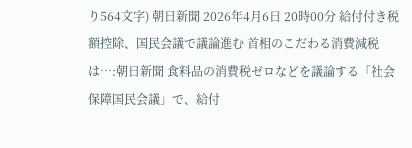り564文字) 朝日新聞 2026年4月6日 20時00分 給付付き税額控除、国民会議で議論進む 首相のこだわる消費減税は…:朝日新聞 食料品の消費税ゼロなどを議論する「社会保障国民会議」で、給付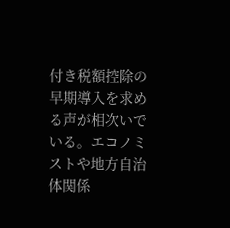付き税額控除の早期導入を求める声が相次いでいる。エコノミストや地方自治体関係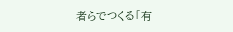者らでつくる「有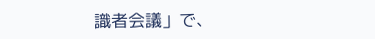識者会議」で、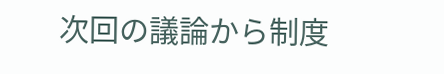次回の議論から制度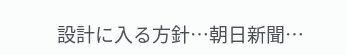設計に入る方針…朝日新聞…